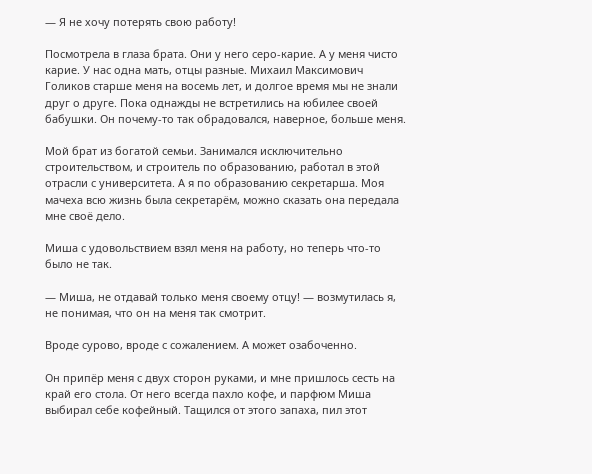— Я не хочу потерять свою работу!

Посмотрела в глаза брата. Они у него серо-карие. А у меня чисто карие. У нас одна мать, отцы разные. Михаил Максимович Голиков старше меня на восемь лет, и долгое время мы не знали друг о друге. Пока однажды не встретились на юбилее своей бабушки. Он почему-то так обрадовался, наверное, больше меня.

Мой брат из богатой семьи. Занимался исключительно строительством, и строитель по образованию, работал в этой отрасли с университета. А я по образованию секретарша. Моя мачеха всю жизнь была секретарём, можно сказать она передала мне своё дело.

Миша с удовольствием взял меня на работу, но теперь что-то было не так.

— Миша, не отдавай только меня своему отцу! — возмутилась я, не понимая, что он на меня так смотрит.

Вроде сурово, вроде с сожалением. А может озабоченно.

Он припёр меня с двух сторон руками, и мне пришлось сесть на край его стола. От него всегда пахло кофе, и парфюм Миша выбирал себе кофейный. Тащился от этого запаха, пил этот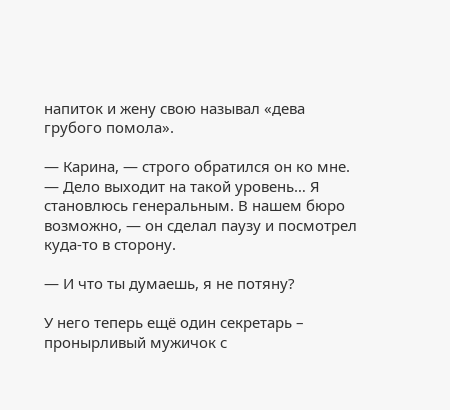напиток и жену свою называл «дева грубого помола».

— Карина, — строго обратился он ко мне. — Дело выходит на такой уровень… Я становлюсь генеральным. В нашем бюро возможно, — он сделал паузу и посмотрел куда-то в сторону.

— И что ты думаешь, я не потяну?

У него теперь ещё один секретарь – пронырливый мужичок с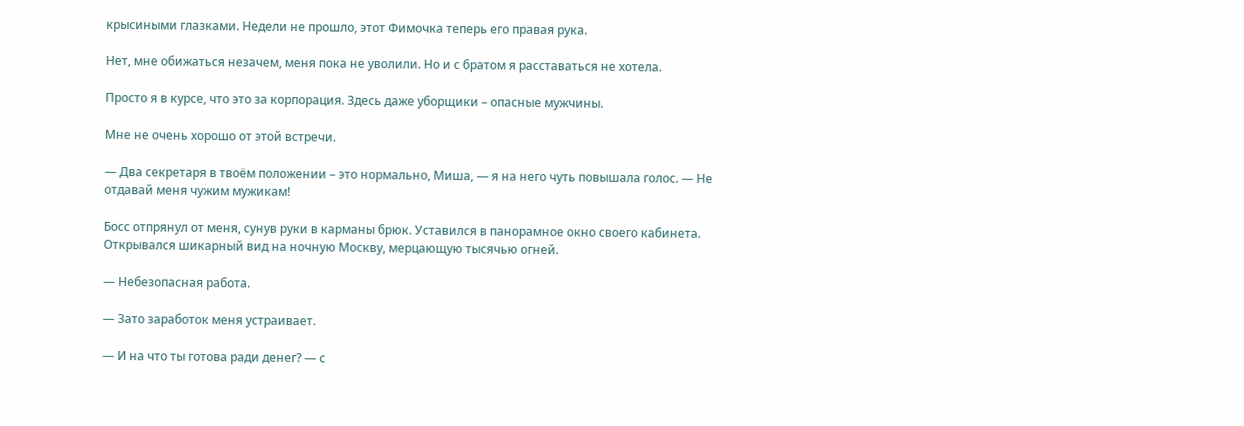крысиными глазками. Недели не прошло, этот Фимочка теперь его правая рука.

Нет, мне обижаться незачем, меня пока не уволили. Но и с братом я расставаться не хотела.

Просто я в курсе, что это за корпорация. Здесь даже уборщики – опасные мужчины.

Мне не очень хорошо от этой встречи.

— Два секретаря в твоём положении – это нормально, Миша, — я на него чуть повышала голос. — Не отдавай меня чужим мужикам!

Босс отпрянул от меня, сунув руки в карманы брюк. Уставился в панорамное окно своего кабинета. Открывался шикарный вид на ночную Москву, мерцающую тысячью огней.

— Небезопасная работа.

— Зато заработок меня устраивает.

— И на что ты готова ради денег? — с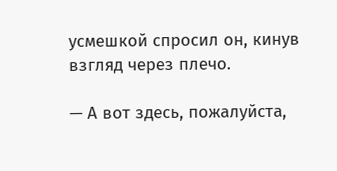усмешкой спросил он, кинув взгляд через плечо.

— А вот здесь, пожалуйста,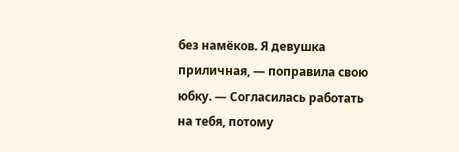без намёков. Я девушка приличная, — поправила свою юбку. — Согласилась работать на тебя, потому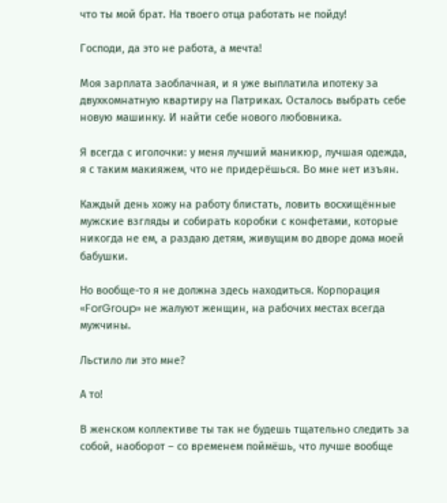что ты мой брат. На твоего отца работать не пойду!

Господи, да это не работа, а мечта!

Моя зарплата заоблачная, и я уже выплатила ипотеку за двухкомнатную квартиру на Патриках. Осталось выбрать себе новую машинку. И найти себе нового любовника.

Я всегда с иголочки: у меня лучший маникюр, лучшая одежда, я с таким макияжем, что не придерёшься. Во мне нет изъян.

Каждый день хожу на работу блистать, ловить восхищённые мужские взгляды и собирать коробки с конфетами, которые никогда не ем, а раздаю детям, живущим во дворе дома моей бабушки.

Но вообще-то я не должна здесь находиться. Корпорация «ForGroup» не жалуют женщин, на рабочих местах всегда мужчины.

Льстило ли это мне?

А то!

В женском коллективе ты так не будешь тщательно следить за собой, наоборот – со временем поймёшь, что лучше вообще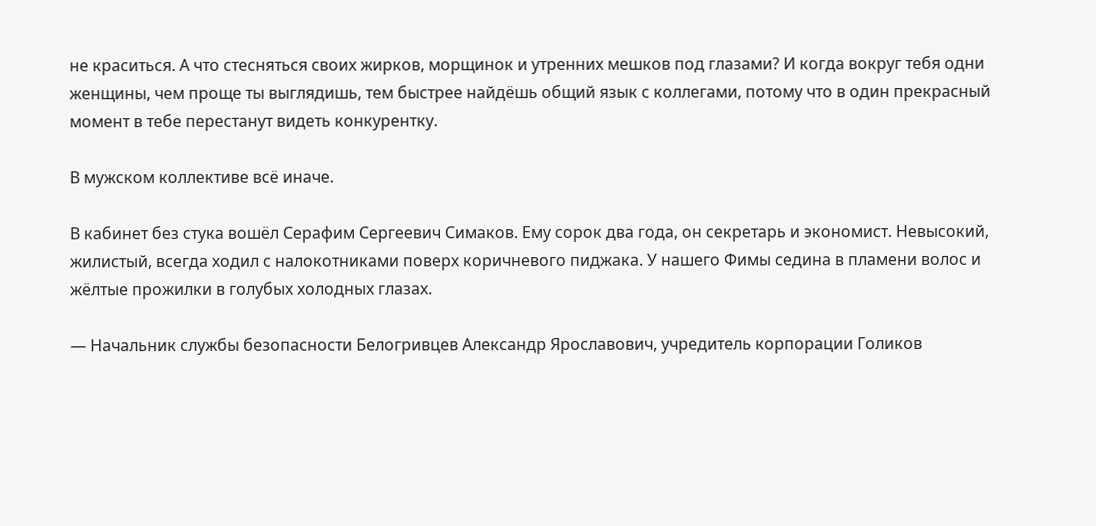не краситься. А что стесняться своих жирков, морщинок и утренних мешков под глазами? И когда вокруг тебя одни женщины, чем проще ты выглядишь, тем быстрее найдёшь общий язык с коллегами, потому что в один прекрасный момент в тебе перестанут видеть конкурентку.

В мужском коллективе всё иначе.

В кабинет без стука вошёл Серафим Сергеевич Симаков. Ему сорок два года, он секретарь и экономист. Невысокий, жилистый, всегда ходил с налокотниками поверх коричневого пиджака. У нашего Фимы седина в пламени волос и жёлтые прожилки в голубых холодных глазах.

— Начальник службы безопасности Белогривцев Александр Ярославович, учредитель корпорации Голиков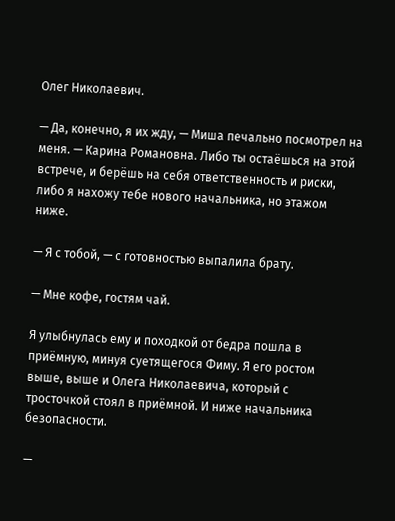Олег Николаевич.

— Да, конечно, я их жду, — Миша печально посмотрел на меня. — Карина Романовна. Либо ты остаёшься на этой встрече, и берёшь на себя ответственность и риски, либо я нахожу тебе нового начальника, но этажом ниже.

— Я с тобой, — с готовностью выпалила брату.

— Мне кофе, гостям чай.

Я улыбнулась ему и походкой от бедра пошла в приёмную, минуя суетящегося Фиму. Я его ростом выше, выше и Олега Николаевича, который с тросточкой стоял в приёмной. И ниже начальника безопасности.

—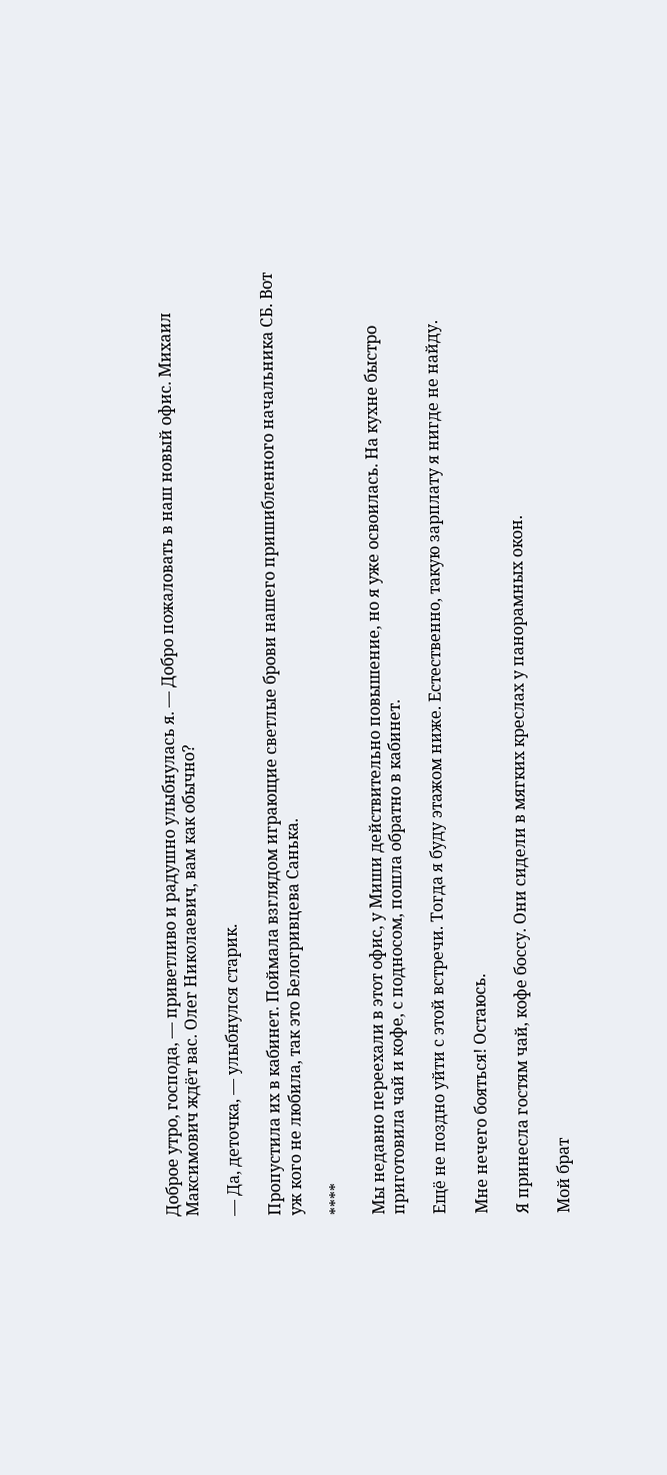Доброе утро, господа, — приветливо и радушно улыбнулась я. — Добро пожаловать в наш новый офис. Михаил Максимович ждёт вас. Олег Николаевич, вам как обычно?

— Да, деточка, — улыбнулся старик.

Пропустила их в кабинет. Поймала взглядом играющие светлые брови нашего пришибленного начальника СБ. Вот уж кого не любила, так это Белогривцева Санька.

****

Мы недавно переехали в этот офис, у Миши действительно повышение, но я уже освоилась. На кухне быстро приготовила чай и кофе, с подносом, пошла обратно в кабинет.

Ещё не поздно уйти с этой встречи. Тогда я буду этажом ниже. Естественно, такую зарплату я нигде не найду.

Мне нечего бояться! Остаюсь.

Я принесла гостям чай, кофе боссу. Они сидели в мягких креслах у панорамных окон.

Мой брат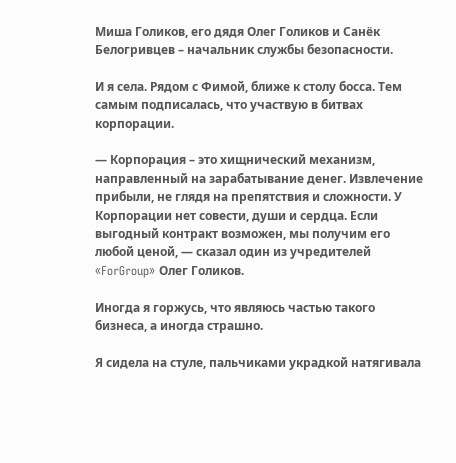Миша Голиков, его дядя Олег Голиков и Санёк Белогривцев – начальник службы безопасности.

И я села. Рядом с Фимой, ближе к столу босса. Тем самым подписалась, что участвую в битвах корпорации.

— Корпорация – это хищнический механизм, направленный на зарабатывание денег. Извлечение прибыли, не глядя на препятствия и сложности. У Корпорации нет совести, души и сердца. Если выгодный контракт возможен, мы получим его любой ценой, — сказал один из учредителей «ForGroup» Олег Голиков.

Иногда я горжусь, что являюсь частью такого бизнеса, а иногда страшно.

Я сидела на стуле, пальчиками украдкой натягивала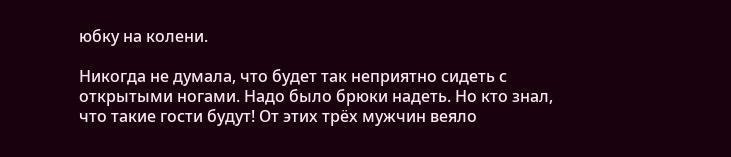юбку на колени.

Никогда не думала, что будет так неприятно сидеть с открытыми ногами. Надо было брюки надеть. Но кто знал, что такие гости будут! От этих трёх мужчин веяло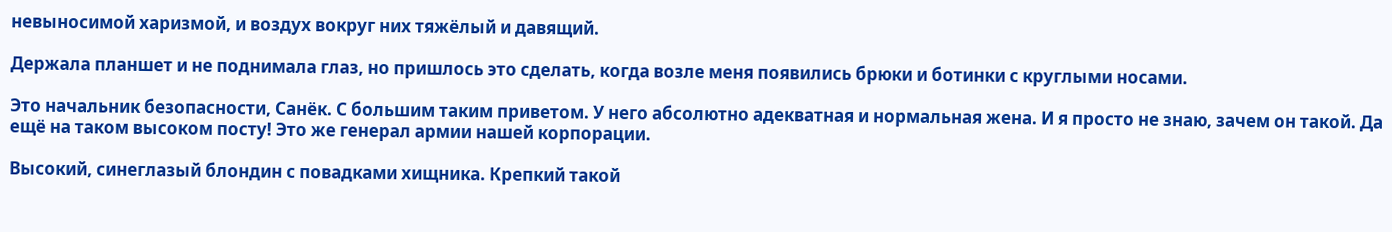невыносимой харизмой, и воздух вокруг них тяжёлый и давящий.

Держала планшет и не поднимала глаз, но пришлось это сделать, когда возле меня появились брюки и ботинки с круглыми носами.

Это начальник безопасности, Санёк. С большим таким приветом. У него абсолютно адекватная и нормальная жена. И я просто не знаю, зачем он такой. Да ещё на таком высоком посту! Это же генерал армии нашей корпорации.

Высокий, синеглазый блондин с повадками хищника. Крепкий такой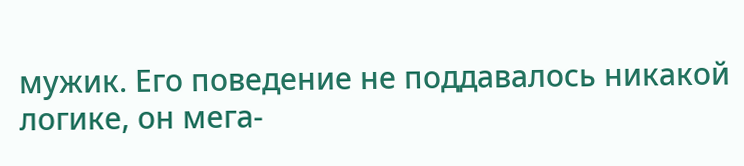мужик. Его поведение не поддавалось никакой логике, он мега-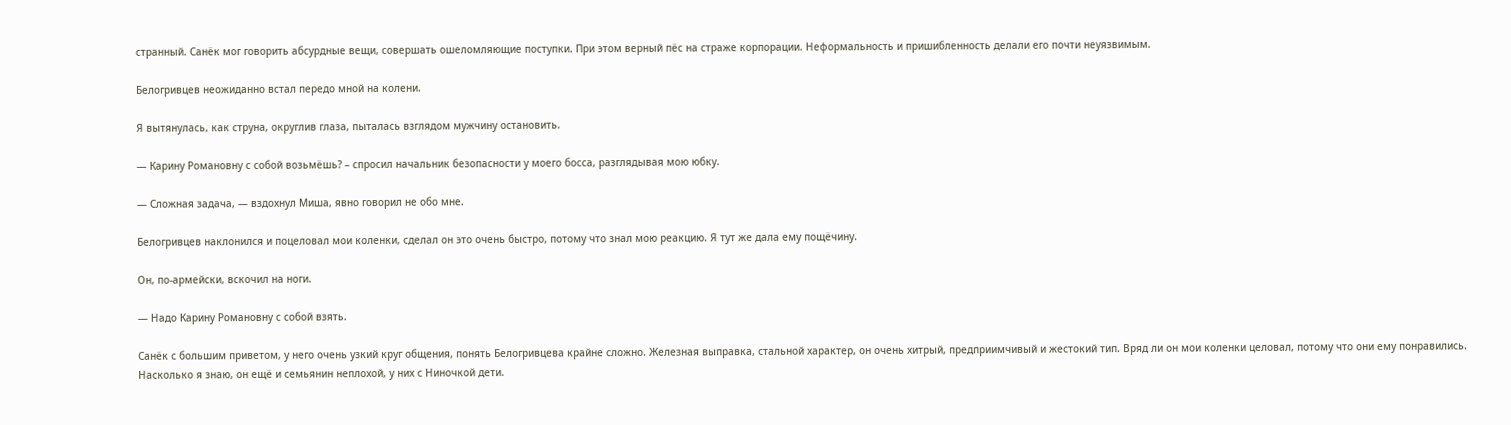странный. Санёк мог говорить абсурдные вещи, совершать ошеломляющие поступки. При этом верный пёс на страже корпорации. Неформальность и пришибленность делали его почти неуязвимым.

Белогривцев неожиданно встал передо мной на колени.

Я вытянулась, как струна, округлив глаза, пыталась взглядом мужчину остановить.

— Карину Романовну с собой возьмёшь? – спросил начальник безопасности у моего босса, разглядывая мою юбку.

— Сложная задача, — вздохнул Миша, явно говорил не обо мне.

Белогривцев наклонился и поцеловал мои коленки, сделал он это очень быстро, потому что знал мою реакцию. Я тут же дала ему пощёчину.

Он, по-армейски, вскочил на ноги.

— Надо Карину Романовну с собой взять.

Санёк с большим приветом, у него очень узкий круг общения, понять Белогривцева крайне сложно. Железная выправка, стальной характер, он очень хитрый, предприимчивый и жестокий тип. Вряд ли он мои коленки целовал, потому что они ему понравились. Насколько я знаю, он ещё и семьянин неплохой, у них с Ниночкой дети.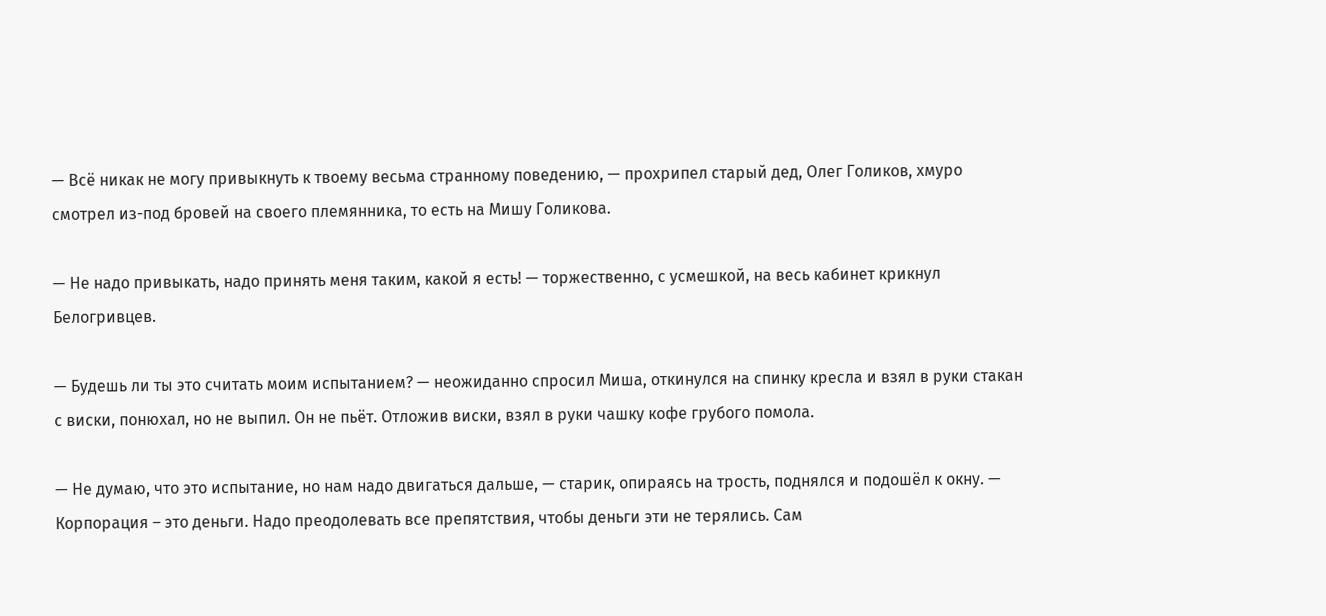— Всё никак не могу привыкнуть к твоему весьма странному поведению, — прохрипел старый дед, Олег Голиков, хмуро смотрел из-под бровей на своего племянника, то есть на Мишу Голикова.

— Не надо привыкать, надо принять меня таким, какой я есть! — торжественно, с усмешкой, на весь кабинет крикнул Белогривцев.

— Будешь ли ты это считать моим испытанием? — неожиданно спросил Миша, откинулся на спинку кресла и взял в руки стакан с виски, понюхал, но не выпил. Он не пьёт. Отложив виски, взял в руки чашку кофе грубого помола.

— Не думаю, что это испытание, но нам надо двигаться дальше, — старик, опираясь на трость, поднялся и подошёл к окну. — Корпорация – это деньги. Надо преодолевать все препятствия, чтобы деньги эти не терялись. Сам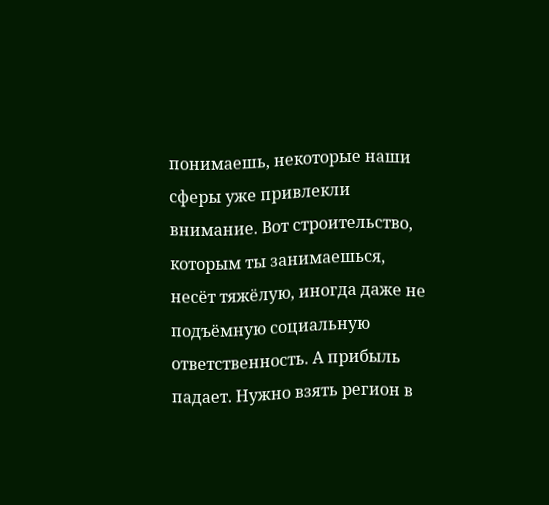понимаешь, некоторые наши сферы уже привлекли внимание. Вот строительство, которым ты занимаешься, несёт тяжёлую, иногда даже не подъёмную социальную ответственность. А прибыль падает. Нужно взять регион в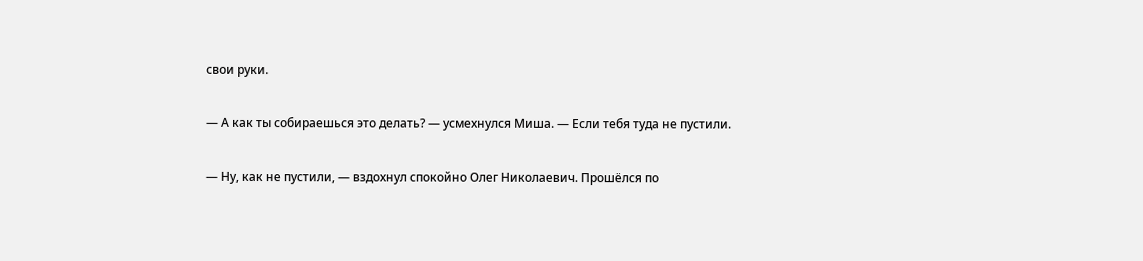свои руки.

— А как ты собираешься это делать? — усмехнулся Миша. — Если тебя туда не пустили.

— Ну, как не пустили, — вздохнул спокойно Олег Николаевич. Прошёлся по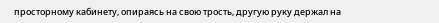просторному кабинету, опираясь на свою трость, другую руку держал на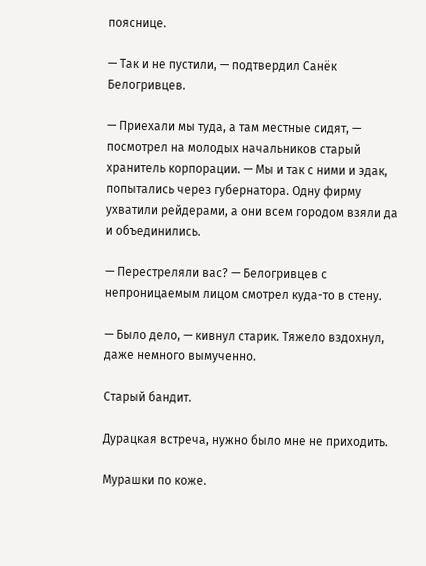пояснице.

— Так и не пустили, — подтвердил Санёк Белогривцев.

— Приехали мы туда, а там местные сидят, — посмотрел на молодых начальников старый хранитель корпорации. — Мы и так с ними и эдак, попытались через губернатора. Одну фирму ухватили рейдерами, а они всем городом взяли да и объединились.

— Перестреляли вас? — Белогривцев с непроницаемым лицом смотрел куда-то в стену.

— Было дело, — кивнул старик. Тяжело вздохнул, даже немного вымученно.

Старый бандит.

Дурацкая встреча, нужно было мне не приходить.

Мурашки по коже.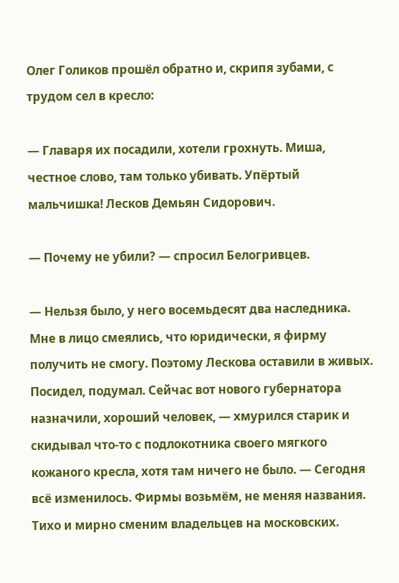Олег Голиков прошёл обратно и, скрипя зубами, с трудом сел в кресло:

— Главаря их посадили, хотели грохнуть. Миша, честное слово, там только убивать. Упёртый мальчишка! Лесков Демьян Сидорович.

— Почему не убили? — спросил Белогривцев.

— Нельзя было, у него восемьдесят два наследника. Мне в лицо смеялись, что юридически, я фирму получить не смогу. Поэтому Лескова оставили в живых. Посидел, подумал. Сейчас вот нового губернатора назначили, хороший человек, — хмурился старик и скидывал что-то с подлокотника своего мягкого кожаного кресла, хотя там ничего не было. — Сегодня всё изменилось. Фирмы возьмём, не меняя названия. Тихо и мирно сменим владельцев на московских.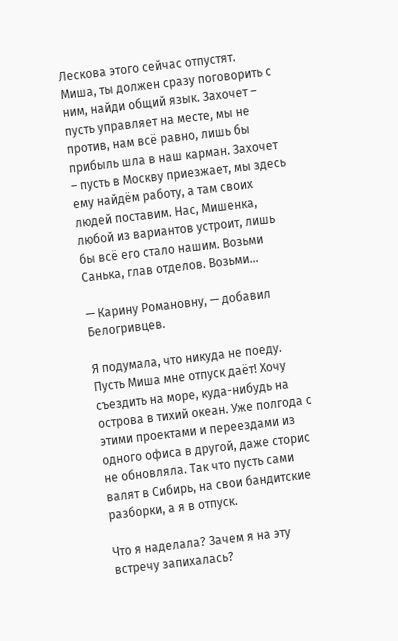Лескова этого сейчас отпустят. Миша, ты должен сразу поговорить с ним, найди общий язык. Захочет – пусть управляет на месте, мы не против, нам всё равно, лишь бы прибыль шла в наш карман. Захочет – пусть в Москву приезжает, мы здесь ему найдём работу, а там своих людей поставим. Нас, Мишенка, любой из вариантов устроит, лишь бы всё его стало нашим. Возьми Санька, глав отделов. Возьми…

— Карину Романовну, — добавил Белогривцев.

Я подумала, что никуда не поеду. Пусть Миша мне отпуск даёт! Хочу съездить на море, куда-нибудь на острова в тихий океан. Уже полгода с этими проектами и переездами из одного офиса в другой, даже сторис не обновляла. Так что пусть сами валят в Сибирь, на свои бандитские разборки, а я в отпуск.

Что я наделала? Зачем я на эту встречу запихалась?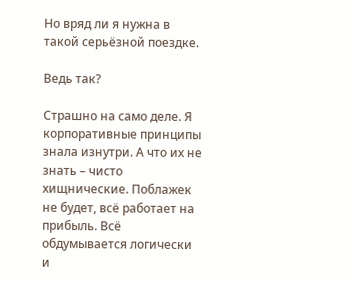Но вряд ли я нужна в такой серьёзной поездке.

Ведь так?

Страшно на само деле. Я корпоративные принципы знала изнутри. А что их не знать – чисто хищнические. Поблажек не будет, всё работает на прибыль. Всё обдумывается логически и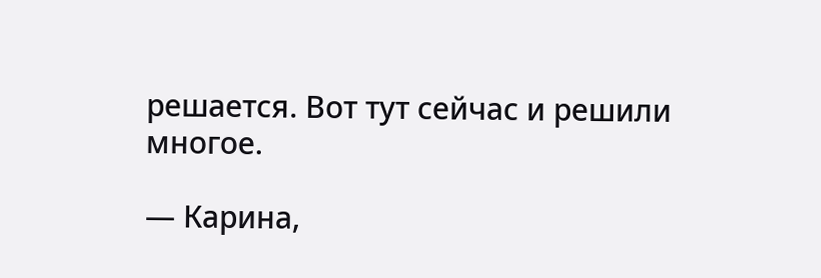решается. Вот тут сейчас и решили многое.

— Карина,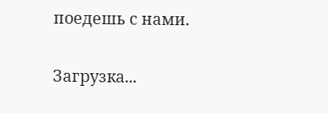поедешь с нами.

Загрузка...